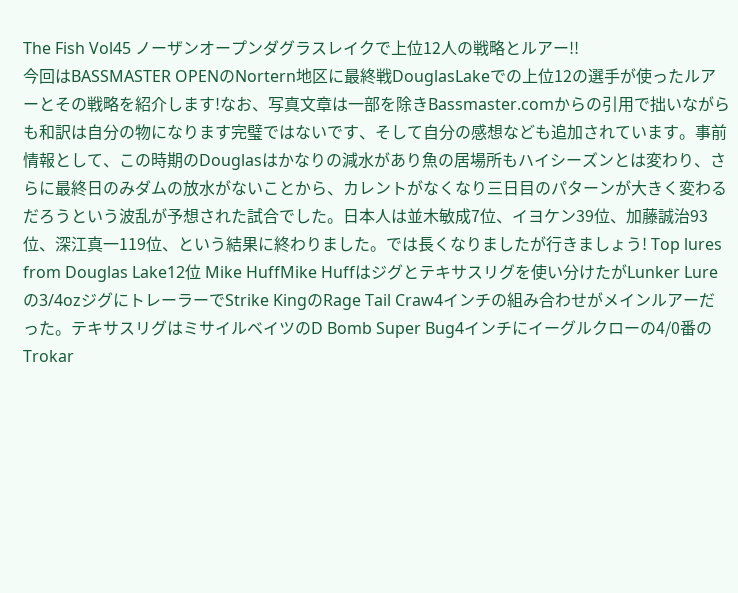The Fish Vol45 ノーザンオープンダグラスレイクで上位12人の戦略とルアー!!
今回はBASSMASTER OPENのNortern地区に最終戦DouglasLakeでの上位12の選手が使ったルアーとその戦略を紹介します!なお、写真文章は一部を除きBassmaster.comからの引用で拙いながらも和訳は自分の物になります完璧ではないです、そして自分の感想なども追加されています。事前情報として、この時期のDouglasはかなりの減水があり魚の居場所もハイシーズンとは変わり、さらに最終日のみダムの放水がないことから、カレントがなくなり三日目のパターンが大きく変わるだろうという波乱が予想された試合でした。日本人は並木敏成7位、イヨケン39位、加藤誠治93位、深江真一119位、という結果に終わりました。では長くなりましたが行きましょう! Top lures from Douglas Lake12位 Mike HuffMike Huffはジグとテキサスリグを使い分けたがLunker Lureの3/4ozジグにトレーラーでStrike KingのRage Tail Craw4インチの組み合わせがメインルアーだった。テキサスリグはミサイルベイツのD Bomb Super Bug4インチにイーグルクローの4/0番のTrokar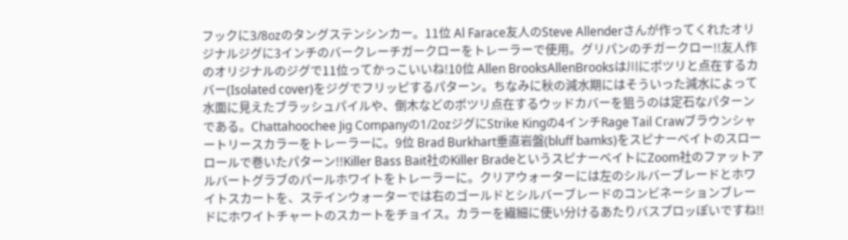フックに3/8ozのタングステンシンカー。11位 Al Farace友人のSteve Allenderさんが作ってくれたオリジナルジグに3インチのバークレーチガークローをトレーラーで使用。グリパンのチガークロー!!友人作のオリジナルのジグで11位ってかっこいいね!10位 Allen BrooksAllenBrooksは川にポツリと点在するカバー(Isolated cover)をジグでフリッピするパターン。ちなみに秋の減水期にはそういった減水によって水面に見えたブラッシュパイルや、倒木などのポツリ点在するウッドカバーを狙うのは定石なパターンである。Chattahoochee Jig Companyの1/2ozジグにStrike Kingの4インチRage Tail Crawブラウンシャートリースカラーをトレーラーに。9位 Brad Burkhart垂直岩盤(bluff bamks)をスピナーベイトのスローロールで巻いたパターン!!Killer Bass Bait社のKiller BradeというスピナーベイトにZoom社のファットアルバートグラブのパールホワイトをトレーラーに。クリアウォーターには左のシルバーブレードとホワイトスカートを、ステインウォーターでは右のゴールドとシルバーブレードのコンビネーションブレードにホワイトチャートのスカートをチョイス。カラーを繊細に使い分けるあたりバスプロッぽいですね!!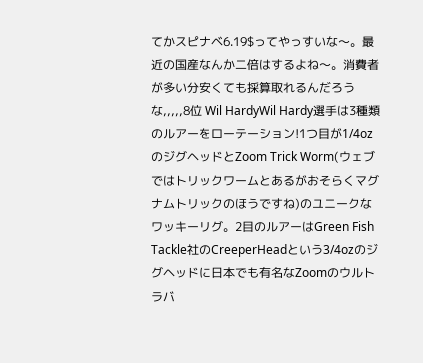てかスピナベ6.19$ってやっすいな〜。最近の国産なんか二倍はするよね〜。消費者が多い分安くても採算取れるんだろうな,,,,,8位 Wil HardyWil Hardy選手は3種類のルアーをローテーション!1つ目が1/4ozのジグヘッドとZoom Trick Worm(ウェブではトリックワームとあるがおそらくマグナムトリックのほうですね)のユニークなワッキーリグ。2目のルアーはGreen Fish Tackle社のCreeperHeadという3/4ozのジグヘッドに日本でも有名なZoomのウルトラバ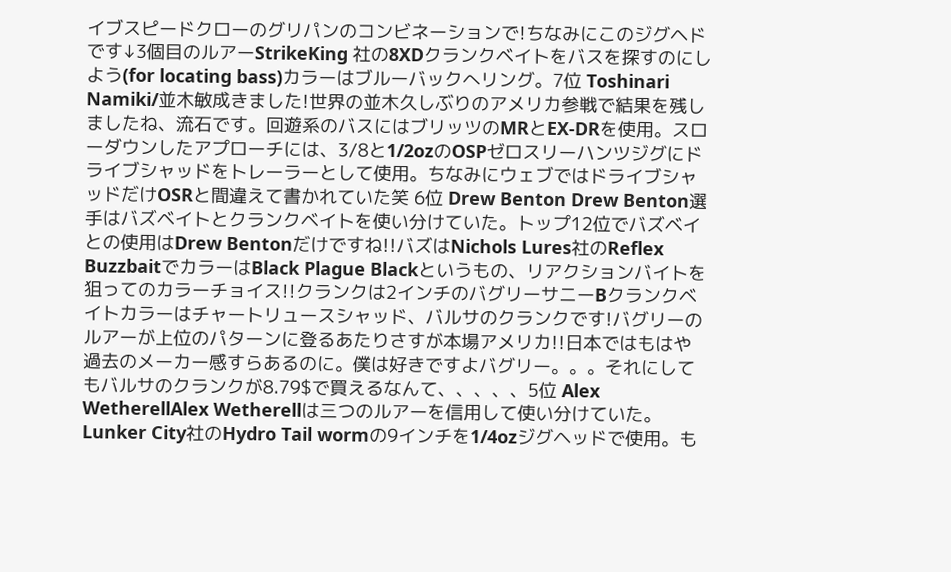イブスピードクローのグリパンのコンビネーションで!ちなみにこのジグヘドです↓3個目のルアーStrikeKing 社の8XDクランクベイトをバスを探すのにしよう(for locating bass)カラーはブルーバックへリング。7位 Toshinari Namiki/並木敏成きました!世界の並木久しぶりのアメリカ参戦で結果を残しましたね、流石です。回遊系のバスにはブリッツのMRとEX-DRを使用。スローダウンしたアプローチには、3/8と1/2ozのOSPゼロスリーハンツジグにドライブシャッドをトレーラーとして使用。ちなみにウェブではドライブシャッドだけOSRと間違えて書かれていた笑 6位 Drew Benton Drew Benton選手はバズベイトとクランクベイトを使い分けていた。トップ12位でバズベイとの使用はDrew Bentonだけですね!!バズはNichols Lures社のReflex BuzzbaitでカラーはBlack Plague Blackというもの、リアクションバイトを狙ってのカラーチョイス!!クランクは2インチのバグリーサニーBクランクベイトカラーはチャートリュースシャッド、バルサのクランクです!バグリーのルアーが上位のパターンに登るあたりさすが本場アメリカ!!日本ではもはや過去のメーカー感すらあるのに。僕は好きですよバグリー。。。それにしてもバルサのクランクが8.79$で買えるなんて、、、、、5位 Alex WetherellAlex Wetherellは三つのルアーを信用して使い分けていた。Lunker City社のHydro Tail wormの9インチを1/4ozジグヘッドで使用。も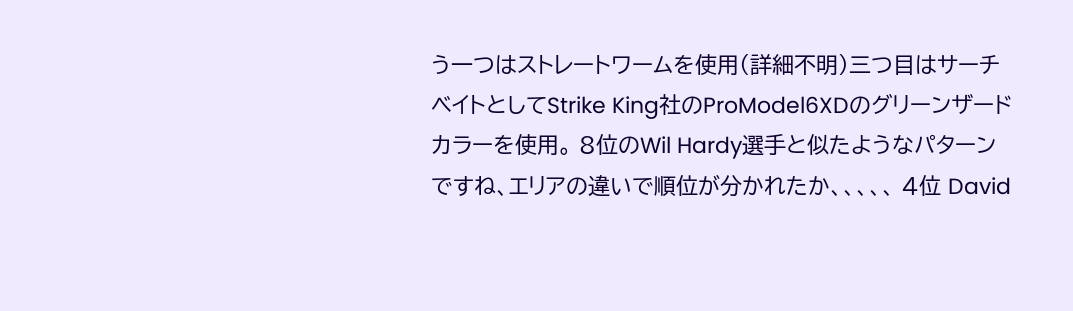う一つはストレートワームを使用(詳細不明)三つ目はサーチベイトとしてStrike King社のProModel6XDのグリーンザードカラーを使用。 8位のWil Hardy選手と似たようなパターンですね、エリアの違いで順位が分かれたか、、、、、 4位 David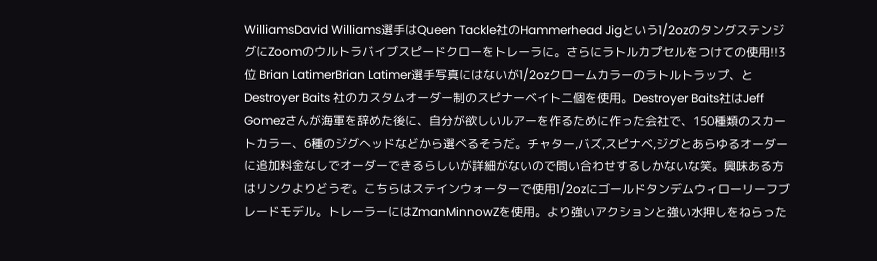WilliamsDavid Williams選手はQueen Tackle社のHammerhead Jigという1/2ozのタングステンジグにZoomのウルトラバイブスピードクローをトレーラに。さらにラトルカプセルをつけての使用!!3位 Brian LatimerBrian Latimer選手写真にはないが1/2ozクロームカラーのラトルトラップ、とDestroyer Baits 社のカスタムオーダー制のスピナーベイト二個を使用。Destroyer Baits社はJeff Gomezさんが海軍を辞めた後に、自分が欲しいルアーを作るために作った会社で、150種類のスカートカラー、6種のジグへッドなどから選べるそうだ。チャター,バズ,スピナベ,ジグとあらゆるオーダーに追加料金なしでオーダーできるらしいが詳細がないので問い合わせするしかないな笑。興味ある方はリンクよりどうぞ。こちらはステインウォーターで使用1/2ozにゴールドタンデムウィローリーフブレードモデル。トレーラーにはZmanMinnowZを使用。より強いアクションと強い水押しをねらった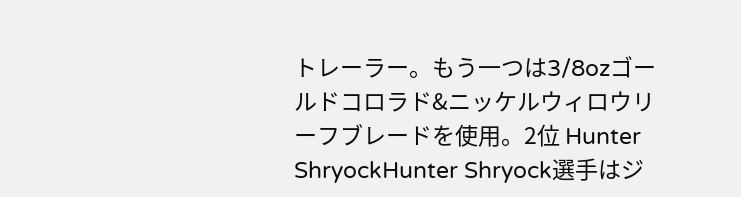トレーラー。もう一つは3/8ozゴールドコロラド&ニッケルウィロウリーフブレードを使用。2位 Hunter ShryockHunter Shryock選手はジ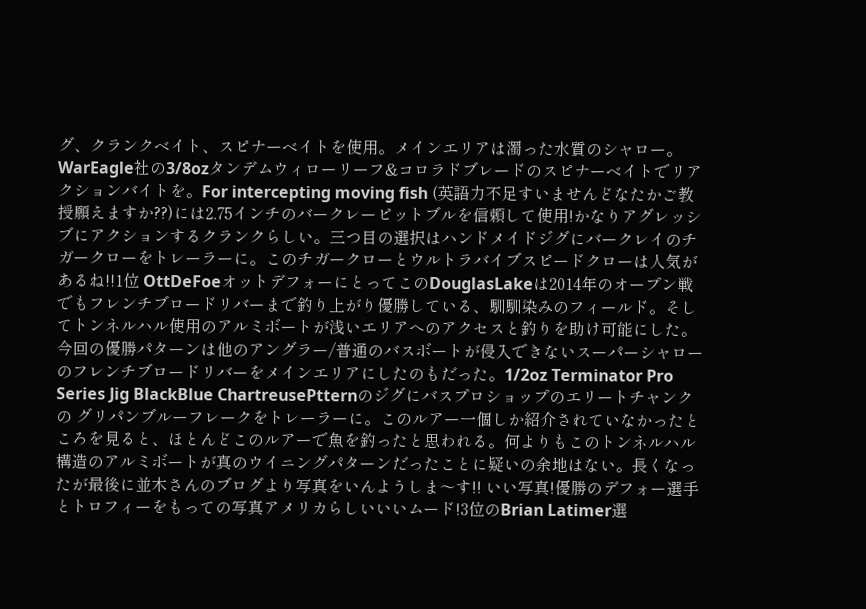グ、クランクベイト、スピナーベイトを使用。メインエリアは濁った水質のシャロー。WarEagle社の3/8ozタンデムウィローリーフ&コロラドブレードのスピナーベイトでリアクションバイトを。For intercepting moving fish (英語力不足すいませんどなたかご教授願えますか??)には2.75インチのバークレーピットブルを信頼して使用!かなりアグレッシブにアクションするクランクらしい。三つ目の選択はハンドメイドジグにバークレイのチガークローをトレーラーに。このチガークローとウルトラバイブスピードクローは人気があるね!!1位 OttDeFoeオットデフォーにとってこのDouglasLakeは2014年のオープン戦でもフレンチブロードリバーまで釣り上がり優勝している、馴馴染みのフィールド。そしてトンネルハル使用のアルミボートが浅いエリアへのアクセスと釣りを助け可能にした。今回の優勝パターンは他のアングラー/普通のバスボートが侵入できないスーパーシャローのフレンチブロードリバーをメインエリアにしたのもだった。1/2oz Terminator Pro Series Jig BlackBlue ChartreusePtternのジグにバスプロショップのエリートチャンクの グリパンブルーフレークをトレーラーに。このルアー一個しか紹介されていなかったところを見ると、ほとんどこのルアーで魚を釣ったと思われる。何よりもこのトンネルハル構造のアルミボートが真のウイニングパターンだったことに疑いの余地はない。長くなったが最後に並木さんのブログより写真をいんようしま〜す!! いい写真!優勝のデフォー選手とトロフィーをもっての写真アメリカらしいいいムード!3位のBrian Latimer選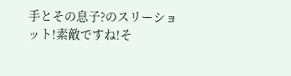手とその息子?のスリーショット!素敵ですね!そ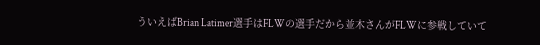ういえばBrian Latimer選手はFLWの選手だから並木さんがFLWに参戦していて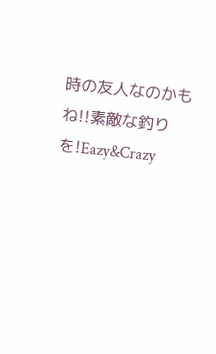時の友人なのかもね!!素敵な釣りを!Eazy&Crazy